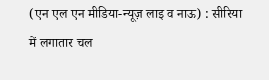(एन एल एन मीडिया-न्यूज़ लाइ व नाऊ) : सीरिया में लगातार चल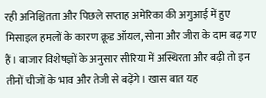रही अनिश्चितता और पिछले सप्ताह अमेरिका की अगुआई में हुए मिसाइल हमलों के कारण क्रूड ऑयल, सोना और जीरा के दाम बढ़ गए हैं। बाजार विशेषज्ञों के अनुसार सीरिया में अस्थिरता और बढ़ी तो इन तीनों चीजों के भाव और तेजी से बढ़ेंगे। खास बात यह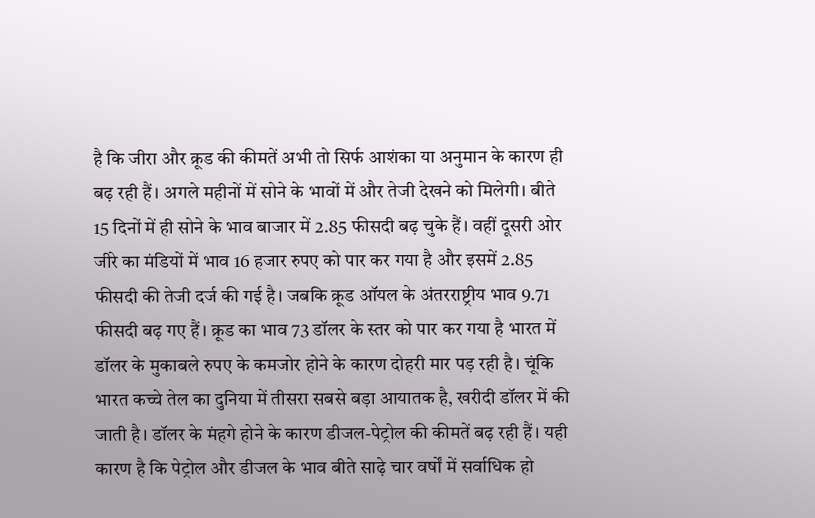है कि जीरा और क्रूड की कीमतें अभी तो सिर्फ आशंका या अनुमान के कारण ही बढ़ रही हैं। अगले महीनों में सोने के भावों में और तेजी देखने को मिलेगी। बीते 15 दिनों में ही सोने के भाव बाजार में 2.85 फीसदी बढ़ चुके हैं। वहीं दूसरी ओर जीरे का मंडियों में भाव 16 हजार रुपए को पार कर गया है और इसमें 2.85 फीसदी की तेजी दर्ज की गई है। जबकि क्रूड ऑयल के अंतरराष्ट्रीय भाव 9.71 फीसदी बढ़ गए हैं। क्रूड का भाव 73 डॉलर के स्तर को पार कर गया है भारत में डॉलर के मुकाबले रुपए के कमजोर होने के कारण दोहरी मार पड़ रही है। चूंकि भारत कच्चे तेल का दुनिया में तीसरा सबसे बड़ा आयातक है, खरीदी डॉलर में की जाती है। डॉलर के मंहगे होने के कारण डीजल-पेट्रोल की कीमतें बढ़ रही हैं। यही कारण है कि पेट्रोल और डीजल के भाव बीते साढ़े चार वर्षों में सर्वाधिक हो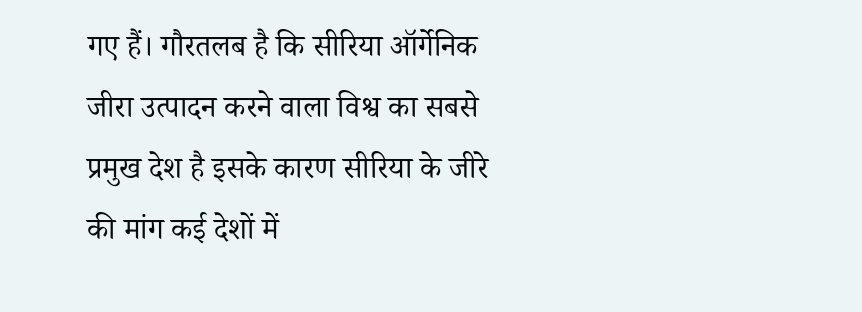गए हैं। गौरतलब है कि सीरिया ऑर्गेनिक जीरा उत्पादन करने वाला विश्व का सबसे प्रमुख देश है इसके कारण सीरिया के जीरे की मांग कई देशों में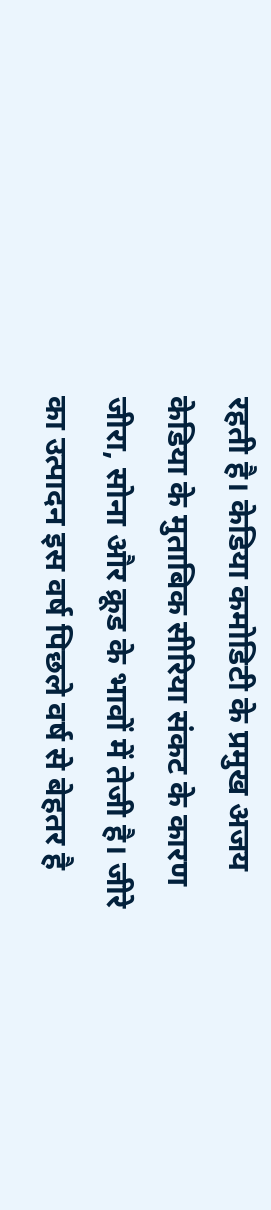रहती है। केडिया कमोडिटी के प्रमुख अजय केडिया के मुताबिक सीरिया संकट के कारण जीरा, सोना और क्रूड के भावों में तेजी है। जीरे का उत्पादन इस वर्ष पिछले वर्ष से बेहतर है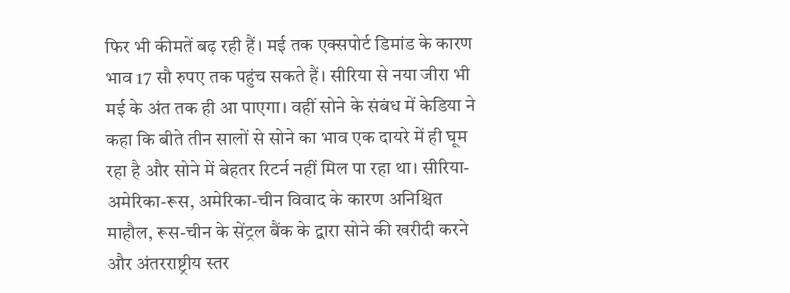फिर भी कीमतें बढ़ रही हैं। मई तक एक्सपोर्ट डिमांड के कारण भाव 17 सौ रुपए तक पहुंच सकते हैं। सीरिया से नया जीरा भी मई के अंत तक ही आ पाएगा। वहीं सोने के संबंध में केडिया ने कहा कि बीते तीन सालों से सोने का भाव एक दायरे में ही घूम रहा है और सोने में बेहतर रिटर्न नहीं मिल पा रहा था। सीरिया-अमेरिका-रूस, अमेरिका-चीन विवाद के कारण अनिश्चित माहौल, रूस-चीन के सेंट्रल बैंक के द्वारा सोने की खरीदी करने और अंतरराष्ट्रीय स्तर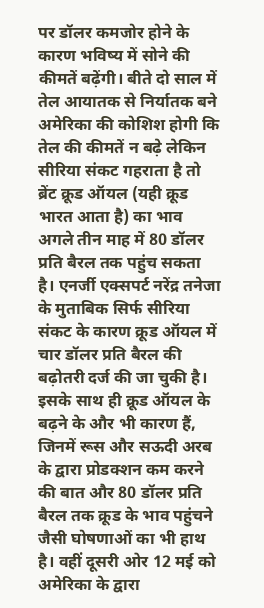पर डॉलर कमजोर होने के कारण भविष्य में सोने की कीमतें बढ़ेंगी। बीते दो साल में तेल आयातक से निर्यातक बने अमेरिका की कोशिश होगी कि तेल की कीमतें न बढ़े लेकिन सीरिया संकट गहराता है तो ब्रेंट क्रूड ऑयल (यही क्रूड भारत आता है) का भाव अगले तीन माह में 80 डॉलर प्रति बैरल तक पहुंच सकता है। एनर्जी एक्सपर्ट नरेंद्र तनेजा के मुताबिक सिर्फ सीरिया संकट के कारण क्रूड ऑयल में चार डॉलर प्रति बैरल की बढ़ोतरी दर्ज की जा चुकी है। इसके साथ ही क्रूड ऑयल के बढ़ने के और भी कारण हैं, जिनमें रूस और सऊदी अरब के द्वारा प्रोडक्शन कम करने की बात और 80 डॉलर प्रति बैरल तक क्रूड के भाव पहुंचने जैसी घोषणाओं का भी हाथ है। वहीं दूसरी ओर 12 मई को अमेरिका के द्वारा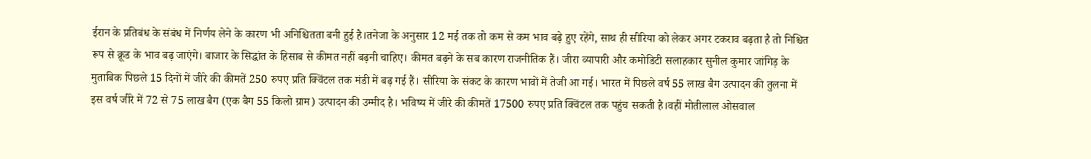ईरान के प्रतिबंध के संबंध में निर्णय लेने के कारण भी अनिश्चितता बनी हुई है।तनेजा के अनुसार 12 मई तक तो कम से कम भाव बढ़े हुए रहेंगे, साथ ही सीरिया को लेकर अगर टकराव बढ़ता है तो निश्चित रूप से क्रूड के भाव बढ़ जाएंगे। बाजार के सिद्धांत के हिसाब से कीमत नहीं बढ़नी चाहिए। कीमत बढ़ने के सब कारण राजनीतिक हैं। जीरा व्यापारी और कमोडिटी सलाहकार सुनील कुमार जांगिड़ के मुताबिक पिछले 15 दिनों में जीरे की कीमतें 250 रुपए प्रति क्विंटल तक मंडी में बढ़ गई हैं। सीरिया के संकट के कारण भावों में तेजी आ गई। भारत में पिछले वर्ष 55 लाख बैग उत्पादन की तुलना में इस वर्ष जीरे में 72 से 75 लाख बैग (एक बैग 55 किलो ग्राम) उत्पादन की उम्मीद है। भविष्य में जीरे की कीमतें 17500 रुपए प्रति क्विंटल तक पहुंच सकती है।वहीं मोतीलाल ओसवाल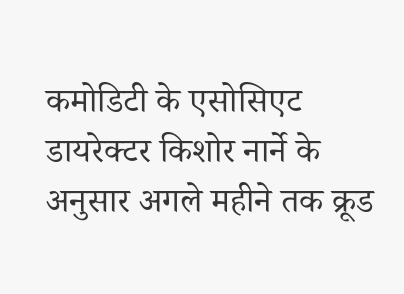कमोडिटी के एसोसिएट डायरेक्टर किशोर नार्ने के अनुसार अगले महीने तक क्रूड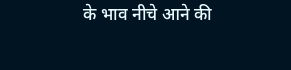के भाव नीचे आने की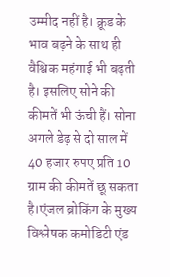उम्मीद नहीं है। क्रूड के भाव बढ़ने के साथ ही वैश्विक महंगाई भी बढ़ती है। इसलिए सोने की कीमतें भी ऊंची हैं। सोना अगले डेढ़ से दो साल में 40 हजार रुपए प्रति 10 ग्राम की कीमतें छू सकता है।एंजल ब्रोकिंग के मुख्य विश्लेषक कमोडिटी एंड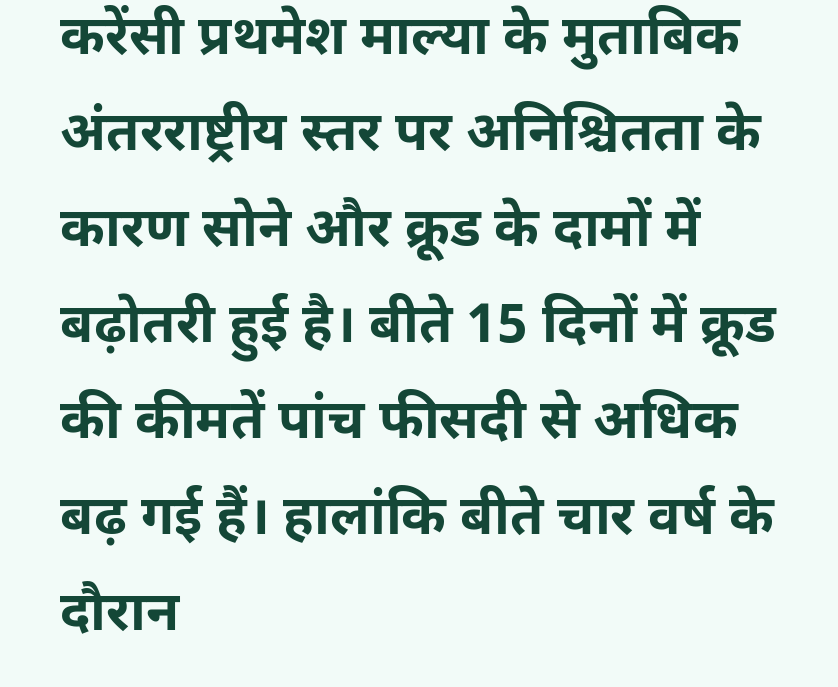करेंसी प्रथमेश माल्या के मुताबिक अंतरराष्ट्रीय स्तर पर अनिश्चितता के कारण सोने और क्रूड के दामों में बढ़ोतरी हुई है। बीते 15 दिनों में क्रूड की कीमतें पांच फीसदी से अधिक बढ़ गई हैं। हालांकि बीते चार वर्ष के दौरान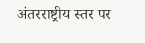अंतरराष्ट्रीय स्तर पर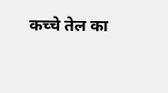कच्चे तेल का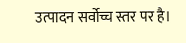उत्पादन सर्वोच्च स्तर पर है।